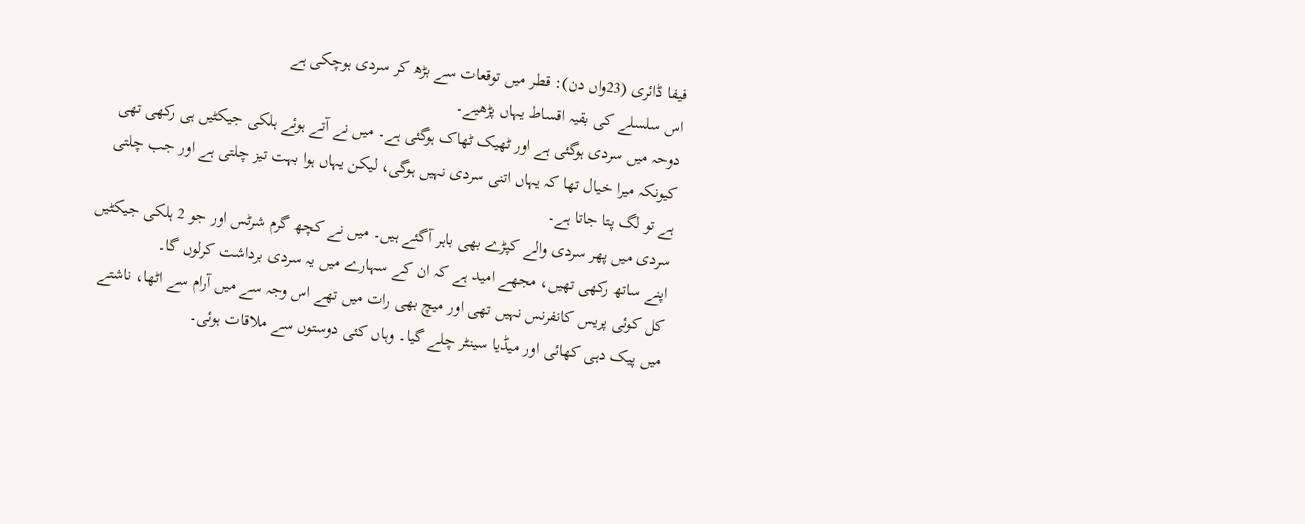فیفا ڈائری (23واں دن): قطر میں توقعات سے بڑھ کر سردی ہوچکی ہے
اس سلسلے کی بقیہ اقساط یہاں پڑھیے۔
دوحہ میں سردی ہوگئی ہے اور ٹھیک ٹھاک ہوگئی ہے۔ میں نے آتے ہوئے ہلکی جیکٹیں ہی رکھی تھی کیونکہ میرا خیال تھا کہ یہاں اتنی سردی نہیں ہوگی، لیکن یہاں ہوا بہت تیز چلتی ہے اور جب چلتی ہے تو لگ پتا جاتا ہے۔
سردی میں پھر سردی والے کپڑے بھی باہر آگئے ہیں۔ میں نے کچھ گرم شرٹس اور جو 2 ہلکی جیکٹیں اپنے ساتھ رکھی تھیں، مجھے امید ہے کہ ان کے سہارے میں یہ سردی برداشت کرلوں گا۔
کل کوئی پریس کانفرنس نہیں تھی اور میچ بھی رات میں تھے اس وجہ سے میں آرام سے اٹھا، ناشتے میں پیک دہی کھائی اور میڈیا سینٹر چلے گیا۔ وہاں کئی دوستوں سے ملاقات ہوئی۔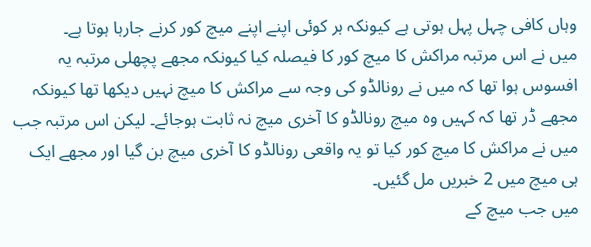وہاں کافی چہل پہل ہوتی ہے کیونکہ ہر کوئی اپنے اپنے میچ کور کرنے جارہا ہوتا ہے۔
میں نے اس مرتبہ مراکش کا میچ کور کا فیصلہ کیا کیونکہ مجھے پچھلی مرتبہ یہ افسوس ہوا تھا کہ میں نے رونالڈو کی وجہ سے مراکش کا میچ نہیں دیکھا تھا کیونکہ مجھے ڈر تھا کہ کہیں وہ میچ رونالڈو کا آخری میچ نہ ثابت ہوجائے۔ لیکن اس مرتبہ جب میں نے مراکش کا میچ کور کیا تو یہ واقعی رونالڈو کا آخری میچ بن گیا اور مجھے ایک ہی میچ میں 2 خبریں مل گئیں۔
میں جب میچ کے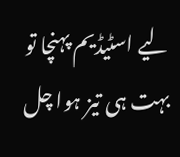لیے اسٹیڈیم پہنچا تو بہت ہی تیز ہوا چل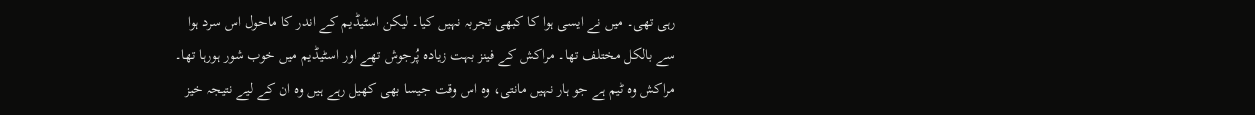رہی تھی۔ میں نے ایسی ہوا کا کبھی تجربہ نہیں کیا۔ لیکن اسٹیڈیم کے اندر کا ماحول اس سرد ہوا سے بالکل مختلف تھا۔ مراکش کے فینز بہت زیادہ پُرجوش تھے اور اسٹیڈیم میں خوب شور ہورہا تھا۔ مراکش وہ ٹیم ہے جو ہار نہیں مانتی، وہ اس وقت جیسا بھی کھیل رہے ہیں وہ ان کے لیے نتیجہ خیز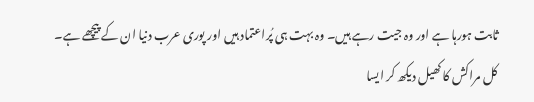ثابت ہورہا ہے اور وہ جیت رہے ہیں۔ وہ بہت ہی پُراعتماد ہیں اور پوری عرب دنیا ان کے پیچھے ہے۔
کل مراکش کا کھیل دیکھ کر ایسا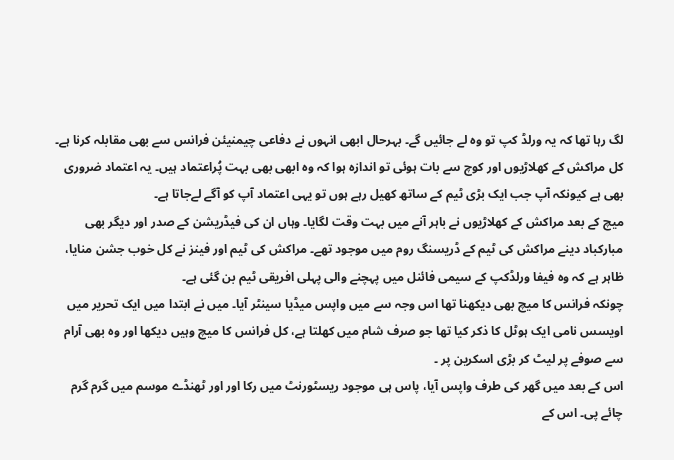لگ رہا تھا کہ یہ ورلڈ کپ تو وہ لے جائیں گے۔ بہرحال ابھی انہوں نے دفاعی چیمنیئن فرانس سے بھی مقابلہ کرنا ہے۔ کل مراکش کے کھلاڑیوں اور کوچ سے بات ہوئی تو اندازہ ہوا کہ وہ ابھی بھی بہت پُراعتماد ہیں۔ یہ اعتماد ضروری بھی ہے کیونکہ آپ جب ایک بڑی ٹیم کے ساتھ کھیل رہے ہوں تو یہی اعتماد آپ کو آگے لےجاتا ہے۔
میچ کے بعد مراکش کے کھلاڑیوں نے باہر آنے میں بہت وقت لگایا۔ وہاں ان کی فیڈریشن کے صدر اور دیگر بھی مبارکباد دینے مراکش کی ٹیم کے ڈریسنگ روم میں موجود تھے۔ مراکش کی ٹیم اور فینز نے کل خوب جشن منایا، ظاہر ہے کہ وہ فیفا ورلڈکپ کے سیمی فائنل میں پہچنے والی پہلی افریقی ٹیم بن گئی ہے۔
چونکہ فرانس کا میچ بھی دیکھنا تھا اس وجہ سے میں واپس میڈیا سینٹر آیا۔ میں نے ابتدا میں ایک تحریر میں اویسس نامی ایک ہوٹل کا ذکر کیا تھا جو صرف شام میں کھلتا ہے، کل فرانس کا میچ وہیں دیکھا اور وہ بھی آرام سے صوفے پر لیٹ کر بڑی اسکرین پر ۔
اس کے بعد میں گھر کی طرف واپس آیا، پاس ہی موجود ریسٹورنٹ میں رکا اور اور ٹھنڈے موسم میں گرم گرم چائے پی۔ اس کے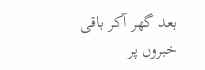بعد گھر آکر باقی خبروں پر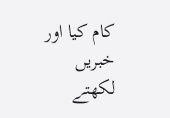کام کیا اور خبریں لکھتے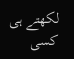لکھتے ہی کسی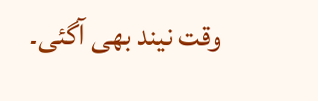وقت نیند بھی آگئی۔